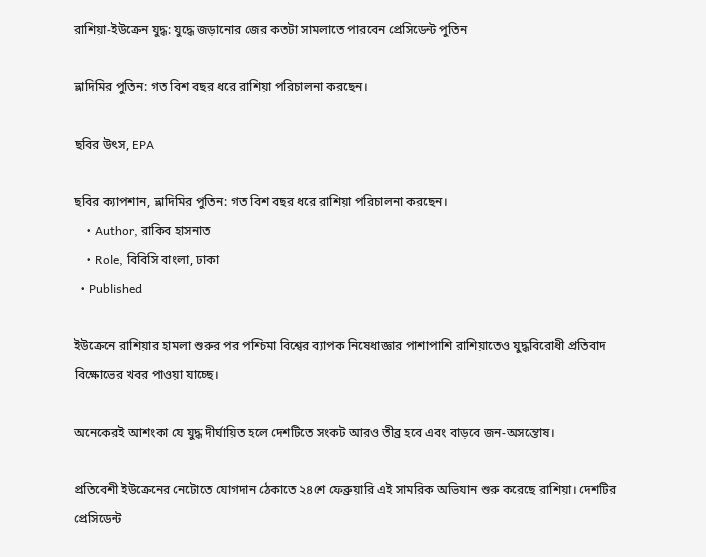রাশিয়া-ইউক্রেন যুদ্ধ: যুদ্ধে জড়ানোর জের কতটা সামলাতে পারবেন প্রেসিডেন্ট পুতিন

ভ্লাদিমির পুতিন: গত বিশ বছর ধরে রাশিয়া পরিচালনা করছেন।

ছবির উৎস, EPA

ছবির ক্যাপশান, ভ্লাদিমির পুতিন: গত বিশ বছর ধরে রাশিয়া পরিচালনা করছেন।
    • Author, রাকিব হাসনাত
    • Role, বিবিসি বাংলা, ঢাকা
  • Published

ইউক্রেনে রাশিয়ার হামলা শুরুর পর পশ্চিমা বিশ্বের ব্যাপক নিষেধাজ্ঞার পাশাপাশি রাশিয়াতেও যুদ্ধবিরোধী প্রতিবাদ বিক্ষোভের খবর পাওয়া যাচ্ছে।

অনেকেরই আশংকা যে যুদ্ধ দীর্ঘায়িত হলে দেশটিতে সংকট আরও তীব্র হবে এবং বাড়বে জন-অসন্তোষ।

প্রতিবেশী ইউক্রেনের নেটোতে যোগদান ঠেকাতে ২৪শে ফেব্রুয়ারি এই সামরিক অভিযান শুরু করেছে রাশিয়া। দেশটির প্রেসিডেন্ট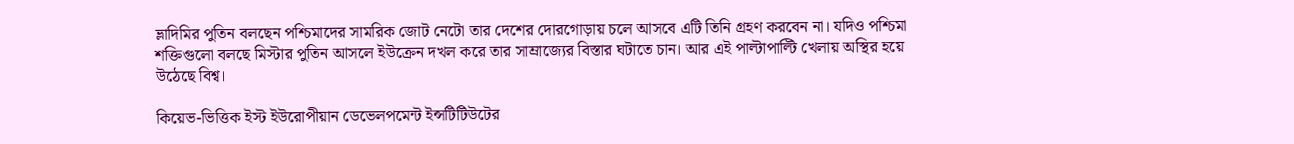ভ্লাদিমির পুতিন বলছেন পশ্চিমাদের সামরিক জোট নেটো তার দেশের দোরগোড়ায় চলে আসবে এটি তিনি গ্রহণ করবেন না। যদিও পশ্চিমা শক্তিগুলো বলছে মিস্টার পুতিন আসলে ইউক্রেন দখল করে তার সাম্রাজ্যের বিস্তার ঘটাতে চান। আর এই পাল্টাপাল্টি খেলায় অস্থির হয়ে উঠেছে বিশ্ব।

কিয়েভ-ভিত্তিক ইস্ট ইউরোপীয়ান ডেভেলপমেন্ট ইন্সটিটিউটের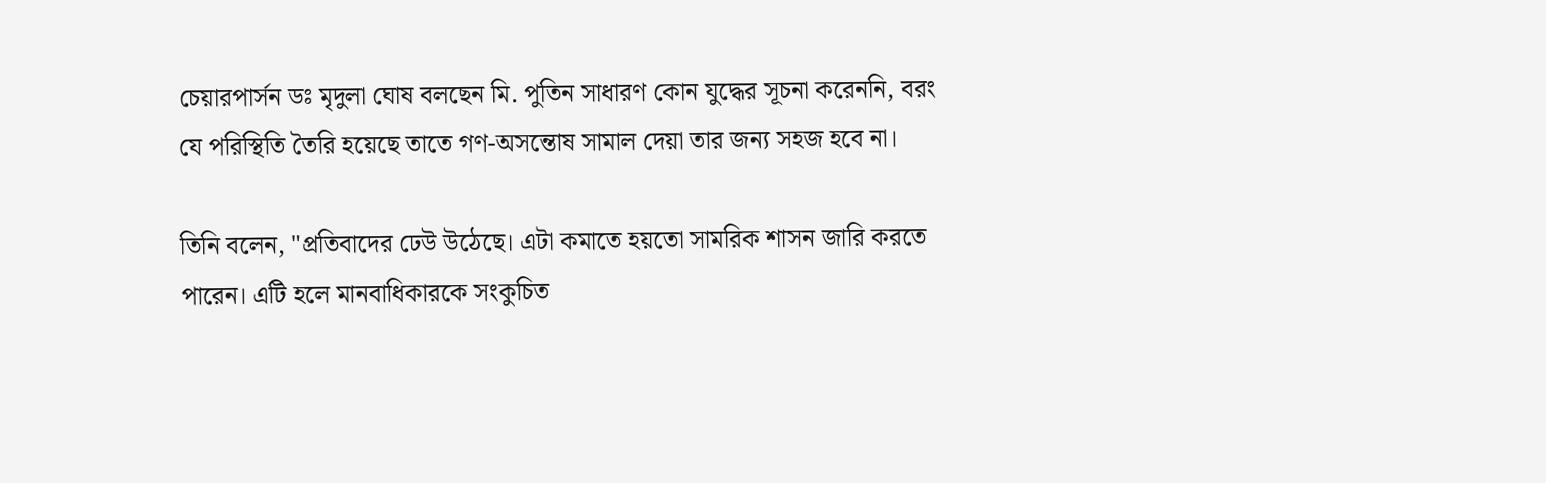চেয়ারপার্সন ডঃ মৃদুলা ঘোষ বলছেন মি. পুতিন সাধারণ কোন যুদ্ধের সূচনা করেননি, বরং যে পরিস্থিতি তৈরি হয়েছে তাতে গণ-অসন্তোষ সামাল দেয়া তার জন্য সহজ হবে না।

তিনি বলেন, "প্রতিবাদের ঢেউ উঠেছে। এটা কমাতে হয়তো সামরিক শাসন জারি করতে পারেন। এটি হলে মানবাধিকারকে সংকুচিত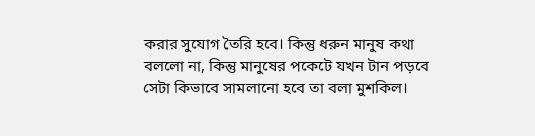করার সুযোগ তৈরি হবে। কিন্তু ধরুন মানুষ কথা বললো না, কিন্তু মানুষের পকেটে যখন টান পড়বে সেটা কিভাবে সামলানো হবে তা বলা মুশকিল।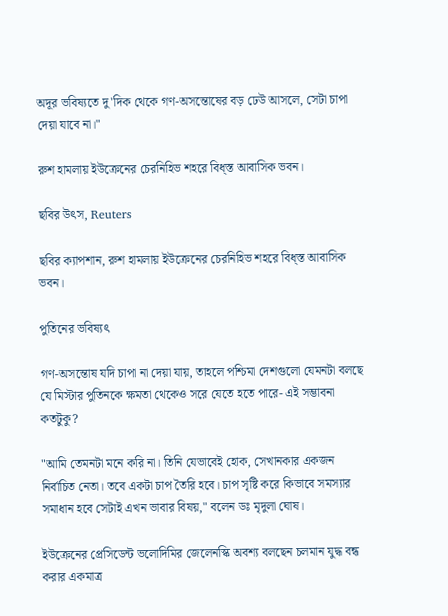অদূর ভবিষ্যতে দু'দিক থেকে গণ-অসন্তোষের বড় ঢেউ আসলে, সেটা চাপা দেয়া যাবে না।"

রুশ হামলায় ইউক্রেনের চেরনিহিভ শহরে বিধ্স্ত আবাসিক ভবন।

ছবির উৎস, Reuters

ছবির ক্যাপশান, রুশ হামলায় ইউক্রেনের চেরনিহিভ শহরে বিধ্স্ত আবাসিক ভবন।

পুতিনের ভবিষ্যৎ

গণ-অসন্তোষ যদি চাপা না দেয়া যায়, তাহলে পশ্চিমা দেশগুলো যেমনটা বলছে যে মিস্টার পুতিনকে ক্ষমতা থেকেও সরে যেতে হতে পারে- এই সম্ভাবনা কতটুকু?

"আমি তেমনটা মনে করি না। তিনি যেভাবেই হোক, সেখানকার একজন নির্বাচিত নেতা। তবে একটা চাপ তৈরি হবে। চাপ সৃষ্টি করে কিভাবে সমস্যার সমাধান হবে সেটাই এখন ভাবার বিষয়," বলেন ডঃ মৃদুলা ঘোষ।

ইউক্রেনের প্রেসিডেন্ট ভলোদিমির জেলেনস্কি অবশ্য বলছেন চলমান যুদ্ধ বন্ধ করার একমাত্র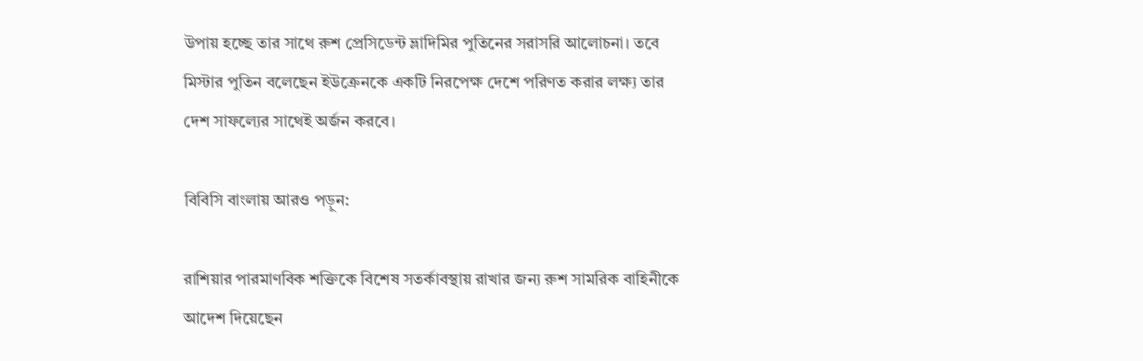উপায় হচ্ছে তার সাথে রুশ প্রেসিডেন্ট ভ্লাদিমির পুতিনের সরাসরি আলোচনা। তবে মিস্টার পুতিন বলেছেন ইউক্রেনকে একটি নিরপেক্ষ দেশে পরিণত করার লক্ষ্য তার দেশ সাফল্যের সাথেই অর্জন করবে।

বিবিসি বাংলায় আরও পড়ুন:

রাশিয়ার পারমাণবিক শক্তিকে বিশেষ সতর্কাবস্থায় রাখার জন্য রুশ সামরিক বাহিনীকে আদেশ দিয়েছেন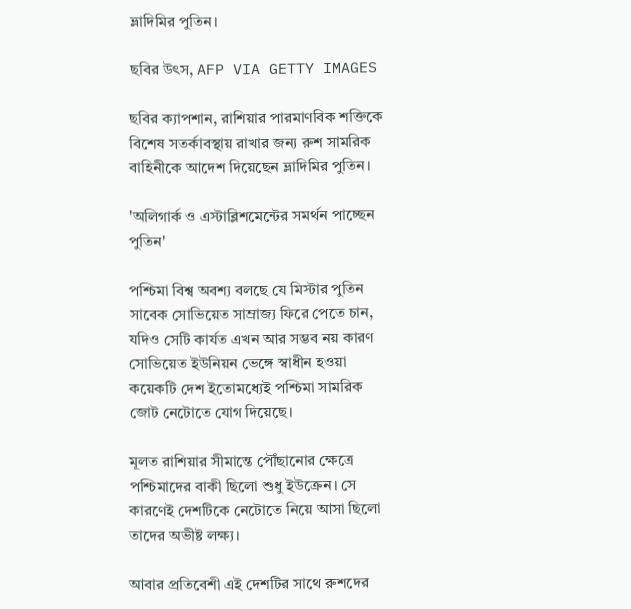ভ্লাদিমির পুতিন।

ছবির উৎস, AFP VIA GETTY IMAGES

ছবির ক্যাপশান, রাশিয়ার পারমাণবিক শক্তিকে বিশেষ সতর্কাবস্থায় রাখার জন্য রুশ সামরিক বাহিনীকে আদেশ দিয়েছেন ভ্লাদিমির পুতিন।

'অলিগার্ক ও এস্টাব্লিশমেন্টের সমর্থন পাচ্ছেন পুতিন'

পশ্চিমা বিশ্ব অবশ্য বলছে যে মিস্টার পুতিন সাবেক সোভিয়েত সাম্রাজ্য ফিরে পেতে চান, যদিও সেটি কার্যত এখন আর সম্ভব নয় কারণ সোভিয়েত ইউনিয়ন ভেঙ্গে স্বাধীন হওয়া কয়েকটি দেশ ইতোমধ্যেই পশ্চিমা সামরিক জোট নেটোতে যোগ দিয়েছে।

মূলত রাশিয়ার সীমান্তে পৌঁছানোর ক্ষেত্রে পশ্চিমাদের বাকী ছিলো শুধু ইউক্রেন। সে কারণেই দেশটিকে নেটোতে নিয়ে আসা ছিলো তাদের অভীষ্ট লক্ষ্য।

আবার প্রতিবেশী এই দেশটির সাথে রুশদের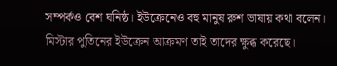সম্পর্কও বেশ ঘনিষ্ঠ। ইউক্রেনেও বহু মানুষ রুশ ভাষায় কথা বলেন। মিস্টার পুতিনের ইউক্রেন আক্রমণ তাই তাদের ক্ষুব্ধ করেছে।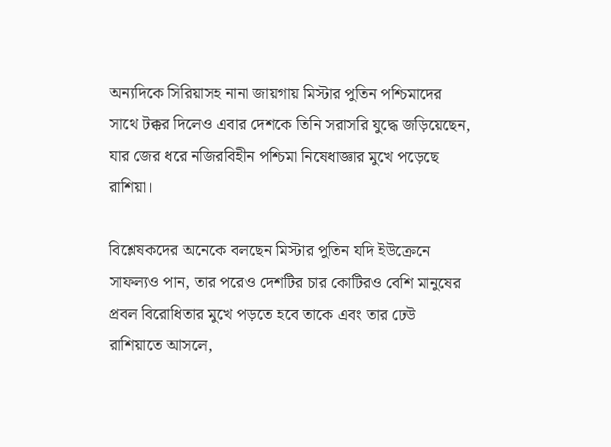অন্যদিকে সিরিয়াসহ নানা জায়গায় মিস্টার পুতিন পশ্চিমাদের সাথে টক্কর দিলেও এবার দেশকে তিনি সরাসরি যুদ্ধে জড়িয়েছেন, যার জের ধরে নজিরবিহীন পশ্চিমা নিষেধাজ্ঞার মুখে পড়েছে রাশিয়া।

বিশ্লেষকদের অনেকে বলছেন মিস্টার পুতিন যদি ইউক্রেনে সাফল্যও পান, তার পরেও দেশটির চার কোটিরও বেশি মানুষের প্রবল বিরোধিতার মুখে পড়তে হবে তাকে এবং তার ঢেউ রাশিয়াতে আসলে,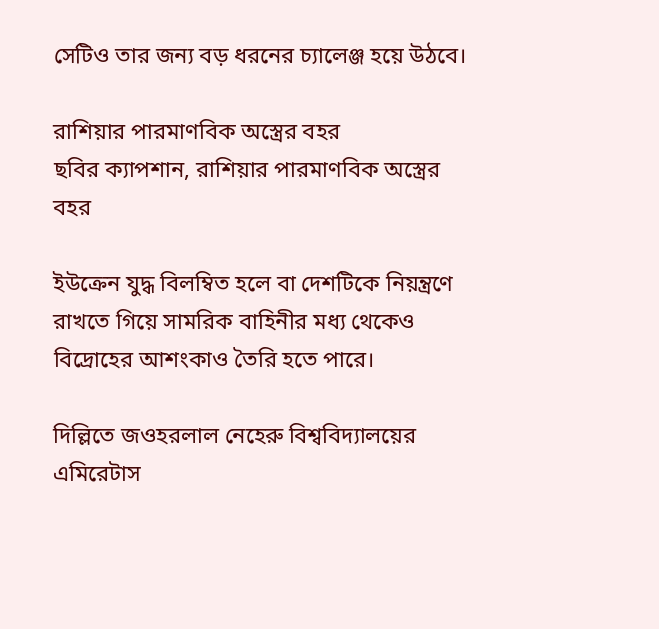সেটিও তার জন্য বড় ধরনের চ্যালেঞ্জ হয়ে উঠবে।

রাশিয়ার পারমাণবিক অস্ত্রের বহর
ছবির ক্যাপশান, রাশিয়ার পারমাণবিক অস্ত্রের বহর

ইউক্রেন যুদ্ধ বিলম্বিত হলে বা দেশটিকে নিয়ন্ত্রণে রাখতে গিয়ে সামরিক বাহিনীর মধ্য থেকেও বিদ্রোহের আশংকাও তৈরি হতে পারে।

দিল্লিতে জওহরলাল নেহেরু বিশ্ববিদ্যালয়ের এমিরেটাস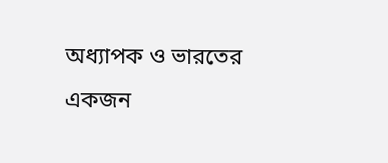অধ্যাপক ও ভারতের একজন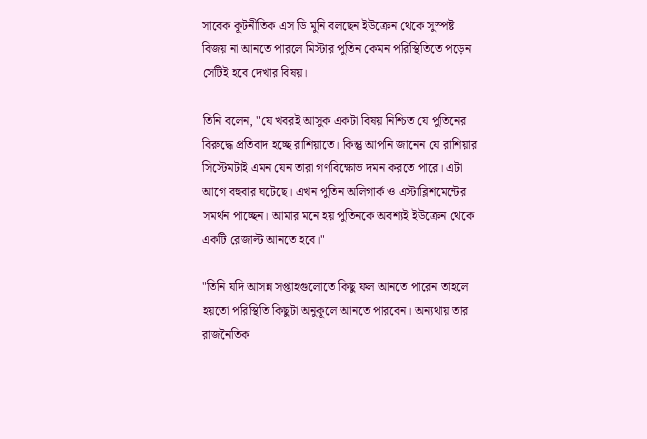সাবেক কূটনীতিক এস ডি মুনি বলছেন ইউক্রেন থেকে সুস্পষ্ট বিজয় না আনতে পারলে মিস্টার পুতিন কেমন পরিস্থিতিতে পড়েন সেটিই হবে দেখার বিষয়।

তিনি বলেন, "যে খবরই আসুক একটা বিষয় নিশ্চিত যে পুতিনের বিরুদ্ধে প্রতিবাদ হচ্ছে রাশিয়াতে। কিন্তু আপনি জানেন যে রাশিয়ার সিস্টেমটাই এমন যেন তারা গণবিক্ষোভ দমন করতে পারে। এটা আগে বহুবার ঘটেছে। এখন পুতিন অলিগার্ক ও এস্টাব্লিশমেন্টের সমর্থন পাচ্ছেন। আমার মনে হয় পুতিনকে অবশ্যই ইউক্রেন থেকে একটি রেজাল্ট আনতে হবে।"

"তিনি যদি আসন্ন সপ্তাহগুলোতে কিছু ফল আনতে পারেন তাহলে হয়তো পরিস্থিতি কিছুটা অনুকূলে আনতে পারবেন। অন্যথায় তার রাজনৈতিক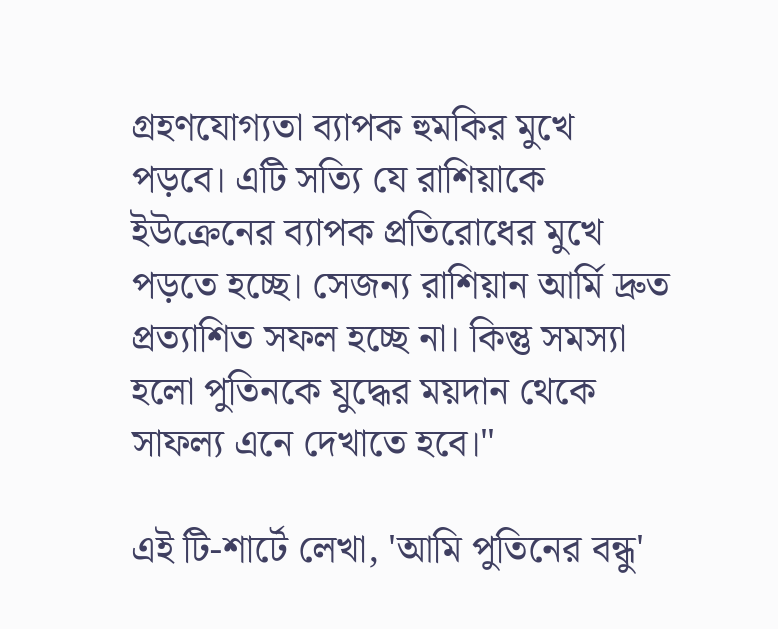গ্রহণযোগ্যতা ব্যাপক হুমকির মুখে পড়বে। এটি সত্যি যে রাশিয়াকে ইউক্রেনের ব্যাপক প্রতিরোধের মুখে পড়তে হচ্ছে। সেজন্য রাশিয়ান আর্মি দ্রুত প্রত্যাশিত সফল হচ্ছে না। কিন্তু সমস্যা হলো পুতিনকে যুদ্ধের ময়দান থেকে সাফল্য এনে দেখাতে হবে।"

এই টি-শার্টে লেখা, 'আমি পুতিনের বন্ধু'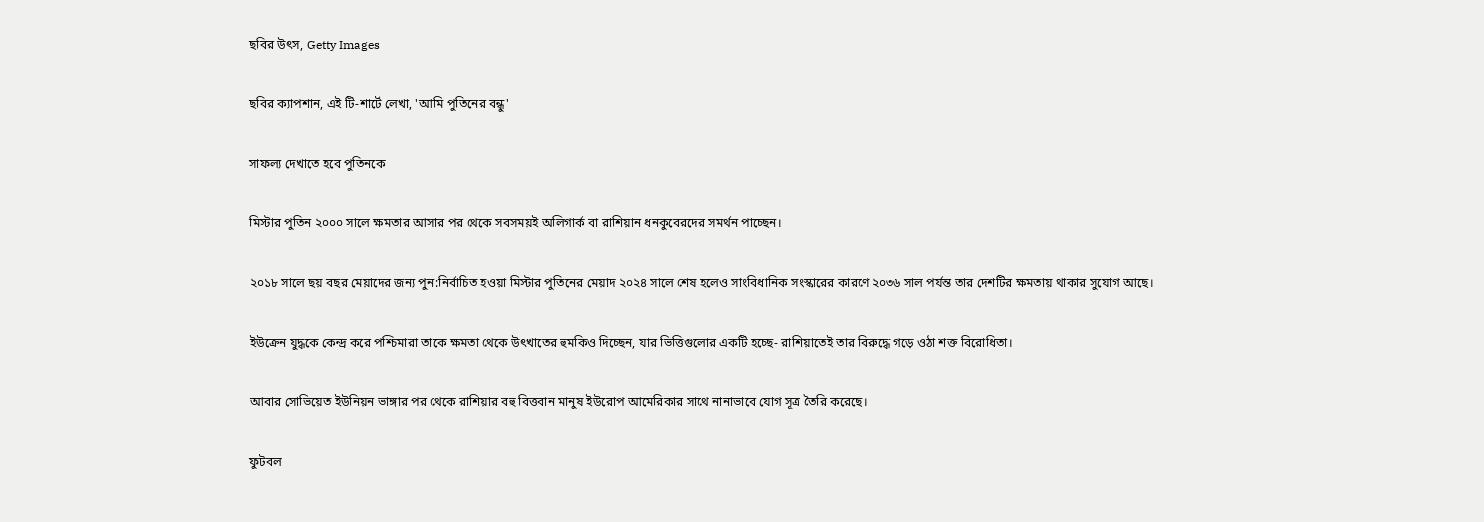ছবির উৎস, Getty Images

ছবির ক্যাপশান, এই টি-শার্টে লেখা, 'আমি পুতিনের বন্ধু'

সাফল্য দেখাতে হবে পুতিনকে

মিস্টার পুতিন ২০০০ সালে ক্ষমতার আসার পর থেকে সবসময়ই অলিগার্ক বা রাশিয়ান ধনকুবেরদের সমর্থন পাচ্ছেন।

২০১৮ সালে ছয় বছর মেয়াদের জন্য পুন:নির্বাচিত হওয়া মিস্টার পুতিনের মেয়াদ ২০২৪ সালে শেষ হলেও সাংবিধানিক সংস্কারের কারণে ২০৩৬ সাল পর্যন্ত তার দেশটির ক্ষমতায় থাকার সুযোগ আছে।

ইউক্রেন যুদ্ধকে কেন্দ্র করে পশ্চিমারা তাকে ক্ষমতা থেকে উৎখাতের হুমকিও দিচ্ছেন, যার ভিত্তিগুলোর একটি হচ্ছে- রাশিয়াতেই তার বিরুদ্ধে গড়ে ওঠা শক্ত বিরোধিতা।

আবার সোভিয়েত ইউনিয়ন ভাঙ্গার পর থেকে রাশিয়ার বহু বিত্তবান মানুষ ইউরোপ আমেরিকার সাথে নানাভাবে যোগ সূত্র তৈরি করেছে।

ফুটবল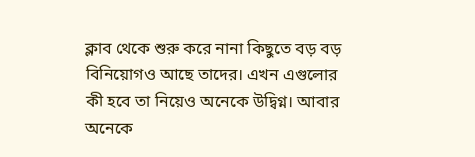ক্লাব থেকে শুরু করে নানা কিছুতে বড় বড় বিনিয়োগও আছে তাদের। এখন এগুলোর কী হবে তা নিয়েও অনেকে উদ্বিগ্ন। আবার অনেকে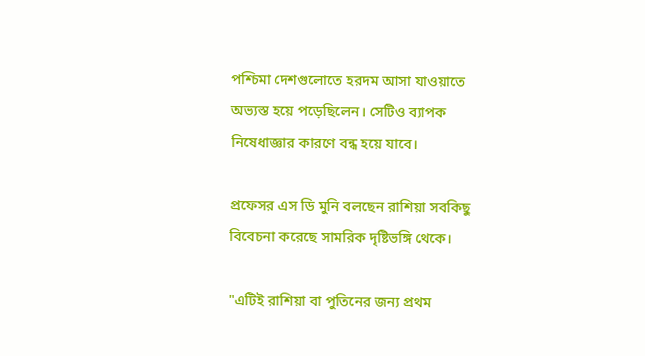পশ্চিমা দেশগুলোতে হরদম আসা যাওয়াতে অভ্যস্ত হয়ে পড়েছিলেন। সেটিও ব্যাপক নিষেধাজ্ঞার কারণে বন্ধ হয়ে যাবে।

প্রফেসর এস ডি মুনি বলছেন রাশিয়া সবকিছু বিবেচনা করেছে সামরিক দৃষ্টিভঙ্গি থেকে।

"এটিই রাশিয়া বা পুতিনের জন্য প্রথম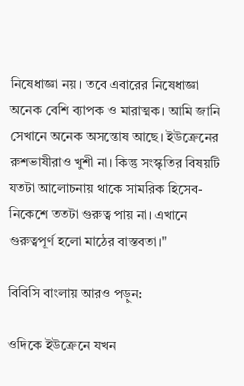নিষেধাজ্ঞা নয়। তবে এবারের নিষেধাজ্ঞা অনেক বেশি ব্যাপক ও মারাত্মক। আমি জানি সেখানে অনেক অসন্তোষ আছে। ইউক্রেনের রুশভাষীরাও খুশী না। কিন্তু সংস্কৃতির বিষয়টি যতটা আলোচনায় থাকে সামরিক হিসেব-নিকেশে ততটা গুরুত্ব পায় না। এখানে গুরুত্বপূর্ণ হলো মাঠের বাস্তবতা।"

বিবিসি বাংলায় আরও পড়ুন:

ওদিকে ইউক্রেনে যখন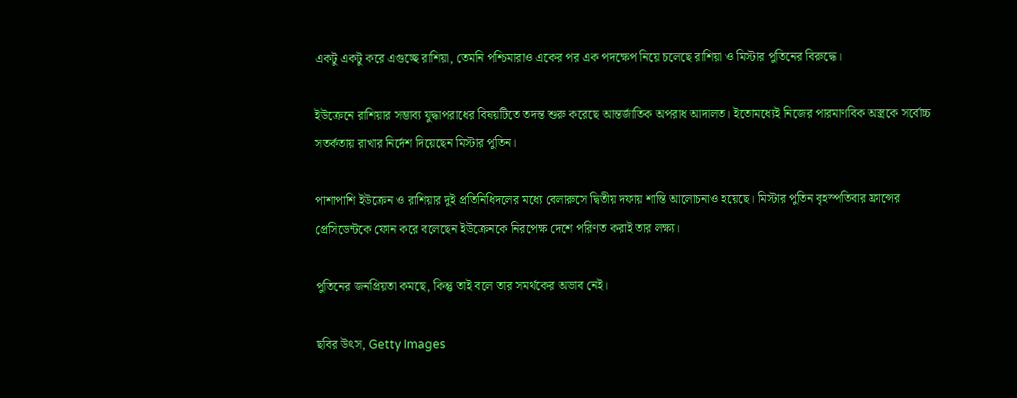একটু একটু করে এগুচ্ছে রাশিয়া, তেমনি পশ্চিমারাও একের পর এক পদক্ষেপ নিয়ে চলেছে রাশিয়া ও মিস্টার পুতিনের বিরুদ্ধে।

ইউক্রেনে রাশিয়ার সম্ভাব্য যুদ্ধাপরাধের বিষয়টিতে তদন্ত শুরু করেছে আন্তর্জাতিক অপরাধ আদালত। ইতোমধ্যেই নিজের পারমাণবিক অস্ত্রকে সর্বোচ্চ সতর্কতায় রাখার নির্দেশ দিয়েছেন মিস্টার পুতিন।

পাশাপাশি ইউক্রেন ও রাশিয়ার দুই প্রতিনিধিদলের মধ্যে বেলারুসে দ্বিতীয় দফায় শান্তি আলোচনাও হয়েছে। মিস্টার পুতিন বৃহস্পতিবার ফ্রান্সের প্রেসিডেন্টকে ফোন করে বলেছেন ইউক্রেনকে নিরপেক্ষ দেশে পরিণত করাই তার লক্ষ্য।

পুতিনের জনপ্রিয়তা কমছে, কিন্তু তাই বলে তার সমর্থকের অভাব নেই।

ছবির উৎস, Getty Images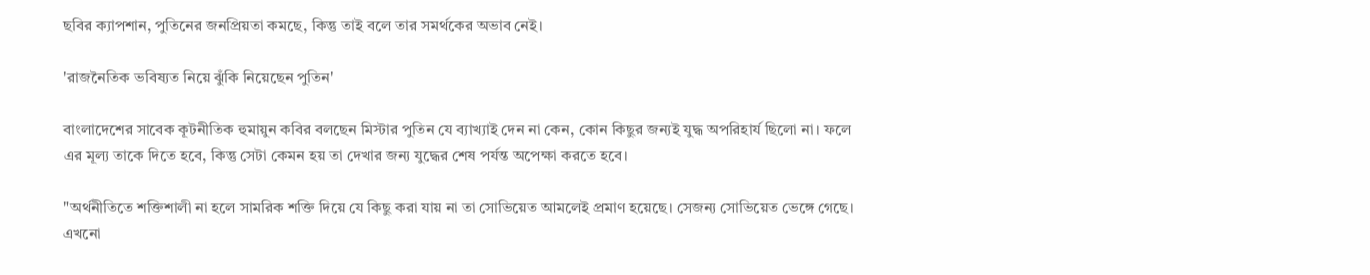ছবির ক্যাপশান, পুতিনের জনপ্রিয়তা কমছে, কিন্তু তাই বলে তার সমর্থকের অভাব নেই।

'রাজনৈতিক ভবিষ্যত নিয়ে ঝুঁকি নিয়েছেন পুতিন'

বাংলাদেশের সাবেক কূটনীতিক হুমায়ুন কবির বলছেন মিস্টার পুতিন যে ব্যাখ্যাই দেন না কেন, কোন কিছুর জন্যই যুদ্ধ অপরিহার্য ছিলো না। ফলে এর মূল্য তাকে দিতে হবে, কিন্তু সেটা কেমন হয় তা দেখার জন্য যুদ্ধের শেষ পর্যন্ত অপেক্ষা করতে হবে।

"অর্থনীতিতে শক্তিশালী না হলে সামরিক শক্তি দিয়ে যে কিছু করা যায় না তা সোভিয়েত আমলেই প্রমাণ হয়েছে। সেজন্য সোভিয়েত ভেঙ্গে গেছে। এখনো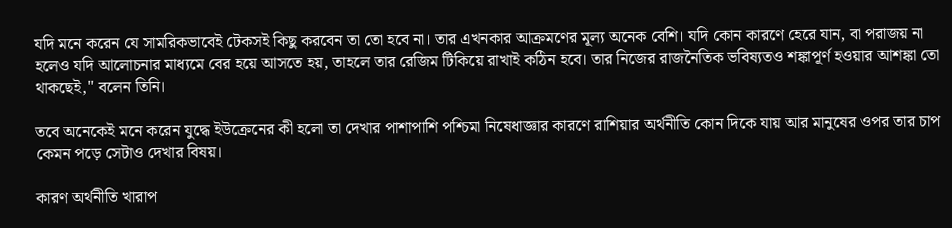যদি মনে করেন যে সামরিকভাবেই টেকসই কিছু করবেন তা তো হবে না। তার এখনকার আক্রমণের মূল্য অনেক বেশি। যদি কোন কারণে হেরে যান, বা পরাজয় না হলেও যদি আলোচনার মাধ্যমে বের হয়ে আসতে হয়, তাহলে তার রেজিম টিকিয়ে রাখাই কঠিন হবে। তার নিজের রাজনৈতিক ভবিষ্যতও শঙ্কাপূর্ণ হওয়ার আশঙ্কা তো থাকছেই," বলেন তিনি।

তবে অনেকেই মনে করেন যুদ্ধে ইউক্রেনের কী হলো তা দেখার পাশাপাশি পশ্চিমা নিষেধাজ্ঞার কারণে রাশিয়ার অর্থনীতি কোন দিকে যায় আর মানুষের ওপর তার চাপ কেমন পড়ে সেটাও দেখার বিষয়।

কারণ অর্থনীতি খারাপ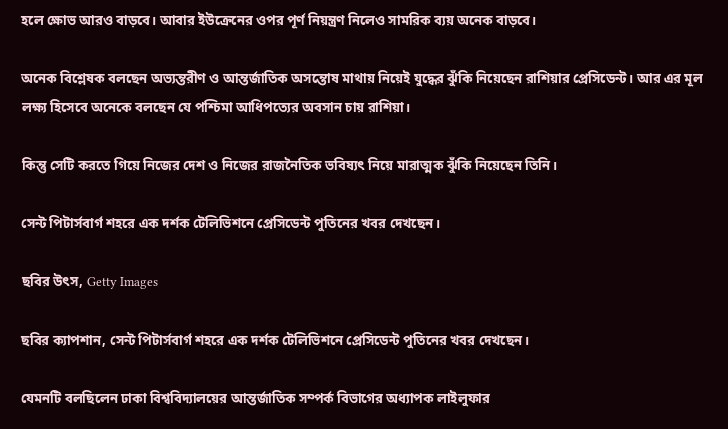হলে ক্ষোভ আরও বাড়বে। আবার ইউক্রেনের ওপর পূর্ণ নিয়ন্ত্রণ নিলেও সামরিক ব্যয় অনেক বাড়বে।

অনেক বিশ্লেষক বলছেন অভ্যন্তরীণ ও আন্তর্জাতিক অসন্তোষ মাথায় নিয়েই যুদ্ধের ঝুঁকি নিয়েছেন রাশিয়ার প্রেসিডেন্ট। আর এর মূল লক্ষ্য হিসেবে অনেকে বলছেন যে পশ্চিমা আধিপত্যের অবসান চায় রাশিয়া।

কিন্তু সেটি করতে গিয়ে নিজের দেশ ও নিজের রাজনৈতিক ভবিষ্যৎ নিয়ে মারাত্মক ঝুঁকি নিয়েছেন তিনি।

সেন্ট পিটার্সবার্গ শহরে এক দর্শক টেলিভিশনে প্রেসিডেন্ট পুতিনের খবর দেখছেন।

ছবির উৎস, Getty Images

ছবির ক্যাপশান, সেন্ট পিটার্সবার্গ শহরে এক দর্শক টেলিভিশনে প্রেসিডেন্ট পুতিনের খবর দেখছেন।

যেমনটি বলছিলেন ঢাকা বিশ্ববিদ্যালয়ের আন্তর্জাতিক সম্পর্ক বিভাগের অধ্যাপক লাইলুফার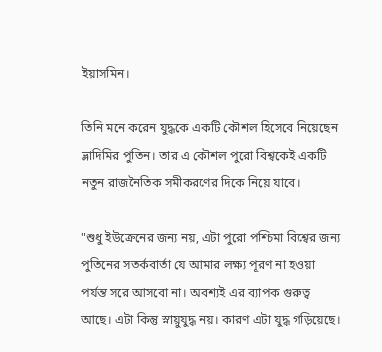ইয়াসমিন।

তিনি মনে করেন যুদ্ধকে একটি কৌশল হিসেবে নিয়েছেন ভ্লাদিমির পুতিন। তার এ কৌশল পুরো বিশ্বকেই একটি নতুন রাজনৈতিক সমীকরণের দিকে নিয়ে যাবে।

"শুধু ইউক্রেনের জন্য নয়, এটা পুরো পশ্চিমা বিশ্বের জন্য পুতিনের সতর্কবার্তা যে আমার লক্ষ্য পূরণ না হওয়া পর্যন্ত সরে আসবো না। অবশ্যই এর ব্যাপক গুরুত্ব আছে। এটা কিন্তু স্নায়ুযুদ্ধ নয়। কারণ এটা যুদ্ধ গড়িয়েছে।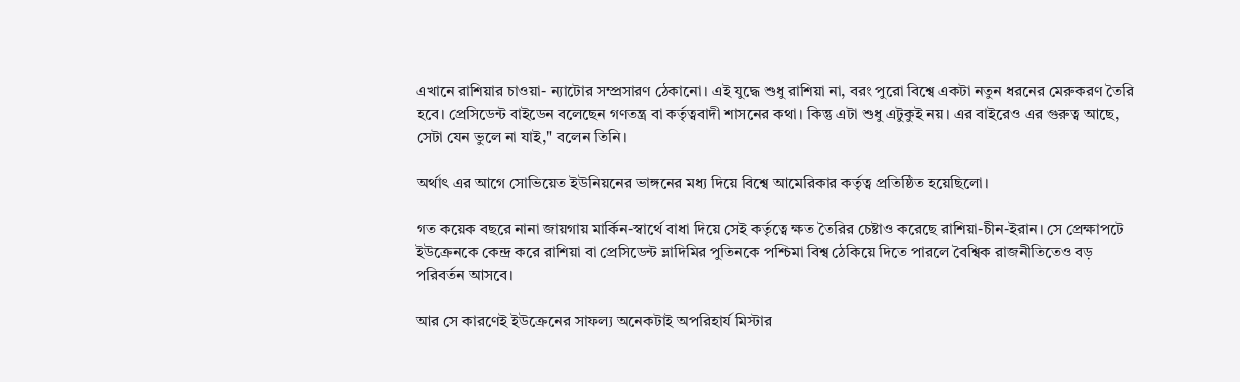এখানে রাশিয়ার চাওয়া- ন্যাটোর সম্প্রসারণ ঠেকানো। এই যুদ্ধে শুধু রাশিয়া না, বরং পুরো বিশ্বে একটা নতুন ধরনের মেরুকরণ তৈরি হবে। প্রেসিডেন্ট বাইডেন বলেছেন গণতন্ত্র বা কর্তৃত্ববাদী শাসনের কথা। কিন্তু এটা শুধু এটুকুই নয়। এর বাইরেও এর গুরুত্ব আছে, সেটা যেন ভুলে না যাই," বলেন তিনি।

অর্থাৎ এর আগে সোভিয়েত ইউনিয়নের ভাঙ্গনের মধ্য দিয়ে বিশ্বে আমেরিকার কর্তৃত্ব প্রতিষ্ঠিত হয়েছিলো।

গত কয়েক বছরে নানা জায়গায় মার্কিন-স্বার্থে বাধা দিয়ে সেই কর্তৃত্বে ক্ষত তৈরির চেষ্টাও করেছে রাশিয়া-চীন-ইরান। সে প্রেক্ষাপটে ইউক্রেনকে কেন্দ্র করে রাশিয়া বা প্রেসিডেন্ট ভ্লাদিমির পুতিনকে পশ্চিমা বিশ্ব ঠেকিয়ে দিতে পারলে বৈশ্বিক রাজনীতিতেও বড় পরিবর্তন আসবে।

আর সে কারণেই ইউক্রেনের সাফল্য অনেকটাই অপরিহার্য মিস্টার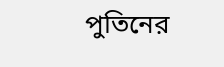পুতিনের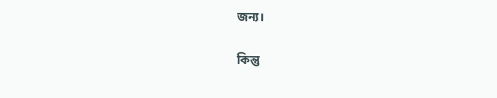জন্য।

কিন্তু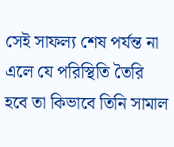সেই সাফল্য শেষ পর্যন্ত না এলে যে পরিস্থিতি তৈরি হবে তা কিভাবে তিনি সামাল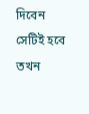দিবেন সেটিই হবে তখন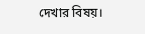দেখার বিষয়।